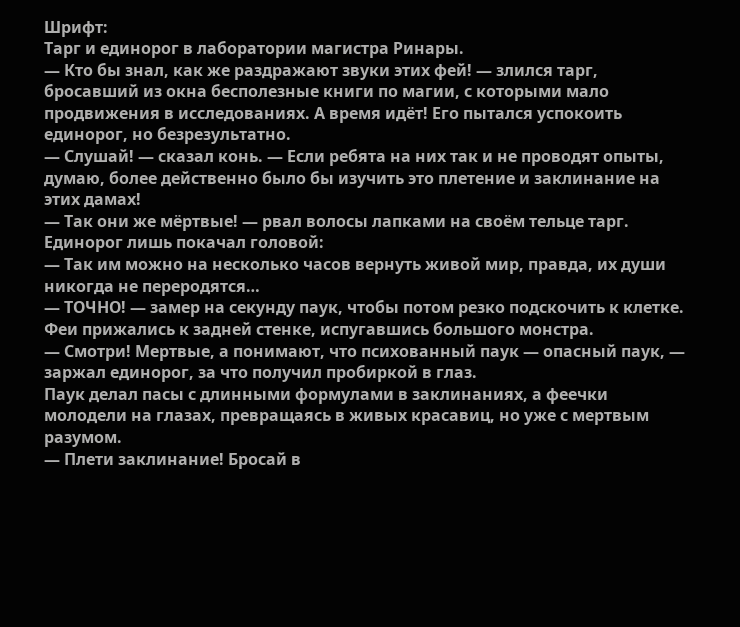Шрифт:
Тарг и единорог в лаборатории магистра Ринары.
— Кто бы знал, как же раздражают звуки этих фей! — злился тарг, бросавший из окна бесполезные книги по магии, с которыми мало продвижения в исследованиях. А время идёт! Его пытался успокоить единорог, но безрезультатно.
— Слушай! — сказал конь. — Если ребята на них так и не проводят опыты, думаю, более действенно было бы изучить это плетение и заклинание на этих дамах!
— Так они же мёртвые! — рвал волосы лапками на своём тельце тарг.
Единорог лишь покачал головой:
— Так им можно на несколько часов вернуть живой мир, правда, их души никогда не переродятся…
— ТОЧНО! — замер на секунду паук, чтобы потом резко подскочить к клетке. Феи прижались к задней стенке, испугавшись большого монстра.
— Смотри! Мертвые, а понимают, что психованный паук — опасный паук, — заржал единорог, за что получил пробиркой в глаз.
Паук делал пасы с длинными формулами в заклинаниях, а феечки молодели на глазах, превращаясь в живых красавиц, но уже с мертвым разумом.
— Плети заклинание! Бросай в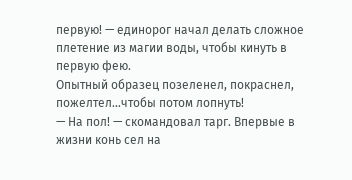первую! — единорог начал делать сложное плетение из магии воды, чтобы кинуть в первую фею.
Опытный образец позеленел, покраснел, пожелтел…чтобы потом лопнуть!
— На пол! — скомандовал тарг. Впервые в жизни конь сел на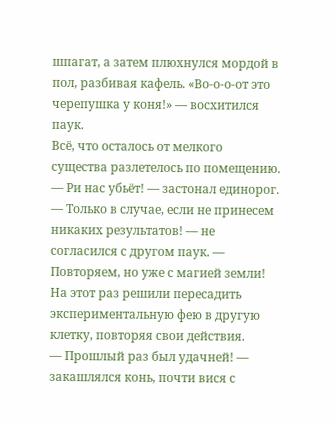шпагат, а затем плюхнулся мордой в пол, разбивая кафель. «Во-о-о-от это черепушка у коня!» — восхитился паук.
Всё, что осталось от мелкого существа разлетелось по помещению.
— Ри нас убьёт! — застонал единорог.
— Только в случае, если не принесем никаких результатов! — не согласился с другом паук. — Повторяем, но уже с магией земли!
На этот раз решили пересадить экспериментальную фею в другую клетку, повторяя свои действия.
— Прошлый раз был удачней! — закашлялся конь, почти вися с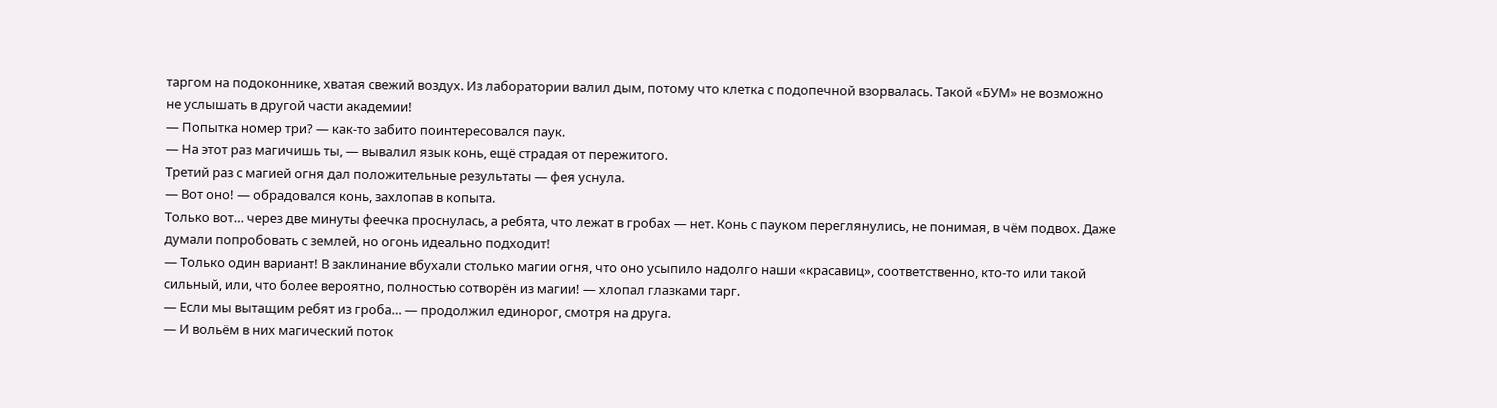таргом на подоконнике, хватая свежий воздух. Из лаборатории валил дым, потому что клетка с подопечной взорвалась. Такой «БУМ» не возможно не услышать в другой части академии!
— Попытка номер три? — как-то забито поинтересовался паук.
— На этот раз магичишь ты, — вывалил язык конь, ещё страдая от пережитого.
Третий раз с магией огня дал положительные результаты — фея уснула.
— Вот оно! — обрадовался конь, захлопав в копыта.
Только вот… через две минуты феечка проснулась, а ребята, что лежат в гробах — нет. Конь с пауком переглянулись, не понимая, в чём подвох. Даже думали попробовать с землей, но огонь идеально подходит!
— Только один вариант! В заклинание вбухали столько магии огня, что оно усыпило надолго наши «красавиц», соответственно, кто-то или такой сильный, или, что более вероятно, полностью сотворён из магии! — хлопал глазками тарг.
— Если мы вытащим ребят из гроба… — продолжил единорог, смотря на друга.
— И вольём в них магический поток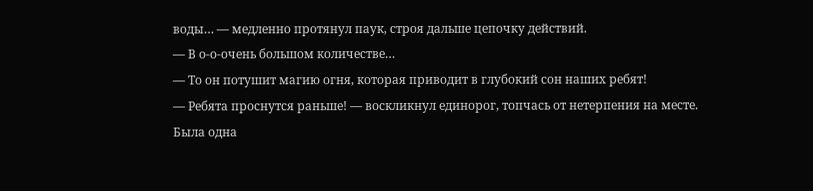воды… — медленно протянул паук, строя дальше цепочку действий.
— В о-о-очень большом количестве…
— То он потушит магию огня, которая приводит в глубокий сон наших ребят!
— Ребята проснутся раньше! — воскликнул единорог, топчась от нетерпения на месте.
Была одна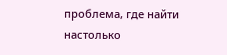проблема, где найти настолько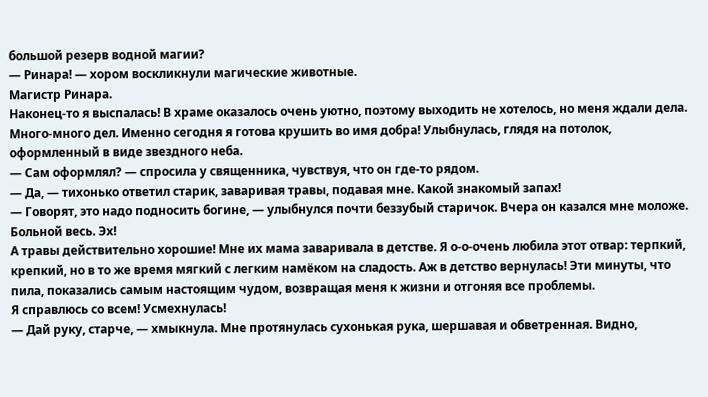большой резерв водной магии?
— Ринара! — хором воскликнули магические животные.
Магистр Ринара.
Наконец-то я выспалась! В храме оказалось очень уютно, поэтому выходить не хотелось, но меня ждали дела. Много-много дел. Именно сегодня я готова крушить во имя добра! Улыбнулась, глядя на потолок, оформленный в виде звездного неба.
— Сам оформлял? — спросила у священника, чувствуя, что он где-то рядом.
— Да, — тихонько ответил старик, заваривая травы, подавая мне. Какой знакомый запах!
— Говорят, это надо подносить богине, — улыбнулся почти беззубый старичок. Вчера он казался мне моложе. Больной весь. Эх!
А травы действительно хорошие! Мне их мама заваривала в детстве. Я о-о-очень любила этот отвар: терпкий, крепкий, но в то же время мягкий с легким намёком на сладость. Аж в детство вернулась! Эти минуты, что пила, показались самым настоящим чудом, возвращая меня к жизни и отгоняя все проблемы.
Я справлюсь со всем! Усмехнулась!
— Дай руку, старче, — хмыкнула. Мне протянулась сухонькая рука, шершавая и обветренная. Видно,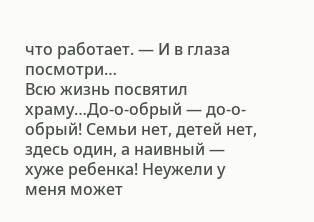что работает. — И в глаза посмотри…
Всю жизнь посвятил храму…До-о-обрый — до-о-обрый! Семьи нет, детей нет, здесь один, а наивный — хуже ребенка! Неужели у меня может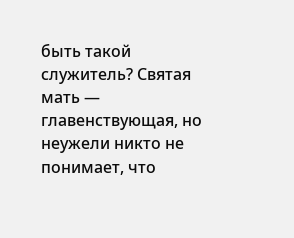быть такой служитель? Святая мать — главенствующая, но неужели никто не понимает, что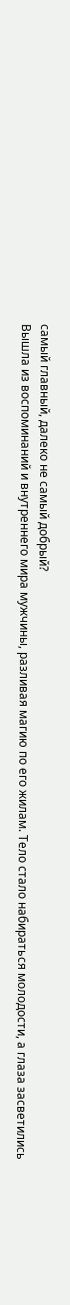самый главный, далеко не самый добрый?
Вышла из воспоминаний и внутреннего мира мужчины, разливая магию по его жилам. Тело стало набираться молодости, а глаза засветились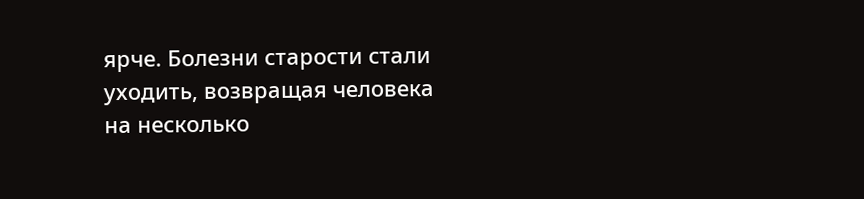ярче. Болезни старости стали уходить, возвращая человека на несколько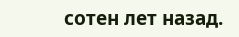сотен лет назад.